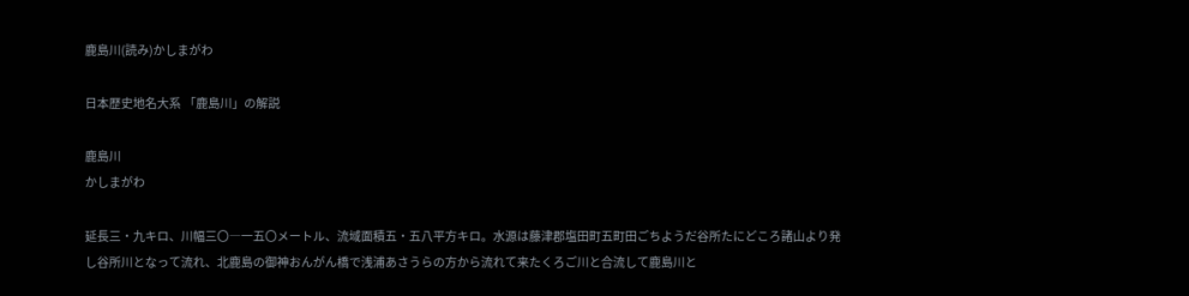鹿島川(読み)かしまがわ

日本歴史地名大系 「鹿島川」の解説

鹿島川
かしまがわ

延長三・九キロ、川幅三〇―一五〇メートル、流域面積五・五八平方キロ。水源は藤津郡塩田町五町田ごちようだ谷所たにどころ諸山より発し谷所川となって流れ、北鹿島の御神おんがん橋で浅浦あさうらの方から流れて来たくろご川と合流して鹿島川と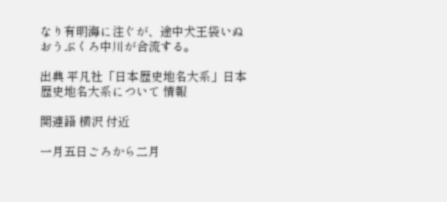なり有明海に注ぐが、途中犬王袋いぬおうぶくろ中川が合流する。

出典 平凡社「日本歴史地名大系」日本歴史地名大系について 情報

関連語 横沢 付近

一月五日ごろから二月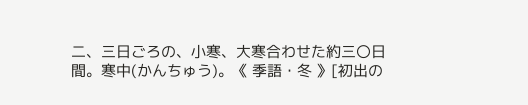二、三日ごろの、小寒、大寒合わせた約三〇日間。寒中(かんちゅう)。《 季語・冬 》[初出の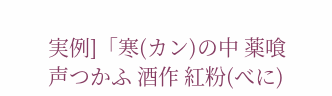実例]「寒(カン)の中 薬喰 声つかふ 酒作 紅粉(べに)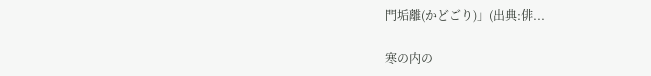門垢離(かどごり)」(出典:俳...

寒の内の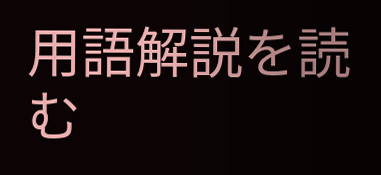用語解説を読む